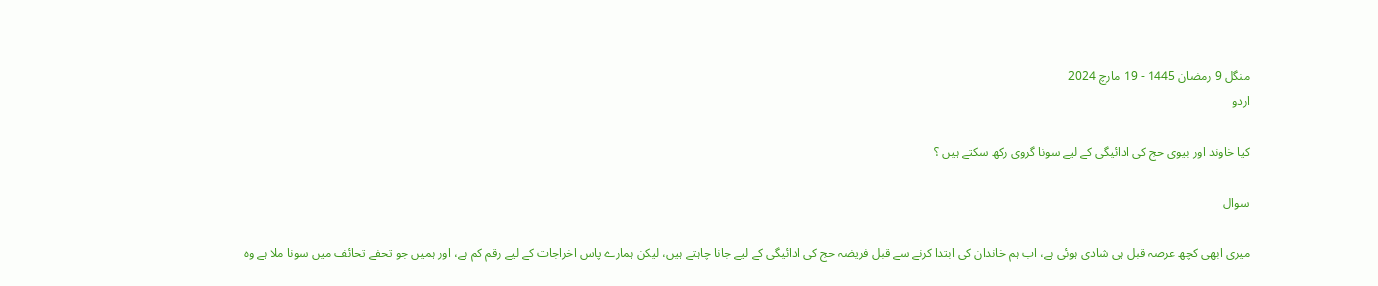منگل 9 رمضان 1445 - 19 مارچ 2024
اردو

كيا خاوند اور بيوى حج كى ادائيگى كے ليے سونا گروى ركھ سكتے ہيں ؟

سوال

ميرى ابهى كچھ عرصہ قبل ہى شادى ہوئى ہے، اب ہم خاندان كى ابتدا كرنے سے قبل فريضہ حج كى ادائيگى كے ليے جانا چاہتے ہيں، ليكن ہمارے پاس اخراجات كے ليے رقم كم ہے، اور ہميں جو تحفے تحائف ميں سونا ملا ہے وہ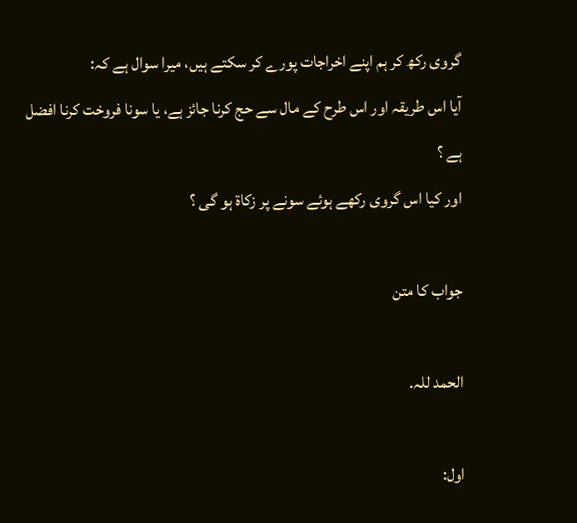گروى ركھ كر ہم اپنے اخراجات پورے كر سكتے ہيں، ميرا سوال ہے كہ:
آيا اس طريقہ اور اس طرح كے مال سے حج كرنا جائز ہے، يا سونا فروخت كرنا افضل ہے ؟
اور كيا اس گروى ركھے ہوئے سونے پر زكاة ہو گى ؟

جواب کا متن

الحمد للہ.

اول: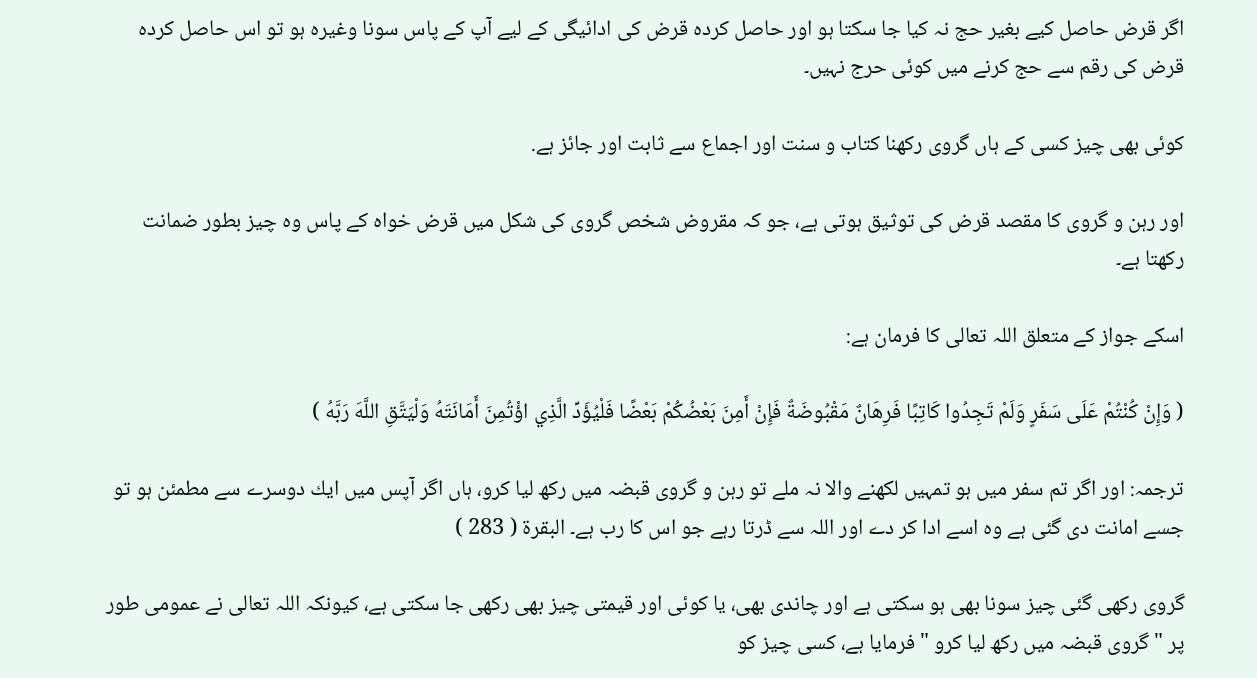اگر قرض حاصل كيے بغير حج نہ كيا جا سكتا ہو اور حاصل كردہ قرض كى ادائيگى كے ليے آپ كے پاس سونا وغيرہ ہو تو اس حاصل كردہ قرض كى رقم سے حج كرنے ميں كوئى حرج نہيں۔

كوئى بھى چيز كسى كے ہاں گروى ركھنا كتاب و سنت اور اجماع سے ثابت اور جائز ہے.

اور رہن و گروى كا مقصد قرض كى توثیق ہوتى ہے، جو کہ مقروض شخص گروى كى شكل ميں قرض خواہ كے پاس وہ چيز بطور ضمانت ركھتا ہے۔

اسکے جواز کے متعلق اللہ تعالى كا فرمان ہے:

( وَإِنْ كُنْتُمْ عَلَى سَفَرٍ وَلَمْ تَجِدُوا كَاتِبًا فَرِهَانٌ مَقْبُوضَةٌ فَإِنْ أَمِنَ بَعْضُكُمْ بَعْضًا فَلْيُؤَدِّ الَّذِي اؤْتُمِنَ أَمَانَتَهُ وَلْيَتَّقِ اللَّهَ رَبَّهُ )

ترجمہ: اور اگر تم سفر ميں ہو تمہيں لكھنے والا نہ ملے تو رہن و گروى قبضہ ميں ركھ ليا كرو، ہاں اگر آپس ميں ايك دوسرے سے مطمئن ہو تو جسے امانت دى گئى ہے وہ اسے ادا كر دے اور اللہ سے ڈرتا رہے جو اس كا رب ہے۔ البقرۃ ( 283 )

گروى ركھى گئى چيز سونا بھى ہو سكتى ہے اور چاندى بھى، يا كوئى اور قيمتى چيز بھى ركھى جا سكتى ہے، كيونكہ اللہ تعالى نے عمومى طور پر " گروى قبضہ ميں ركھ ليا كرو " فرمايا ہے، كسى چيز كو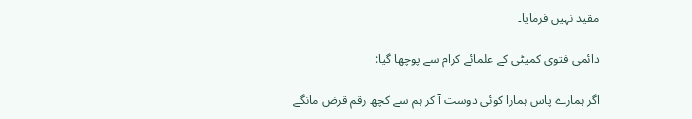مقيد نہيں فرمايا۔

دائمی فتوى كميٹى كے علمائے كرام سے پوچھا گيا:

اگر ہمارے پاس ہمارا كوئى دوست آ كر ہم سے كچھ رقم قرض مانگے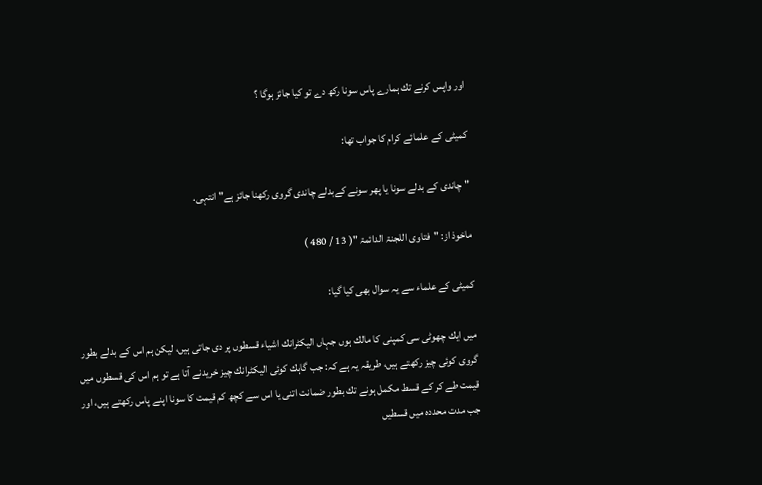اور واپس كرنے تك ہمارے پاس سونا ركھ دے تو كيا جائز ہوگا ؟

كميٹى كے علمائے كرام كا جواب تھا:

" چاندى كے بدلے سونا يا پھر سونے كےبدلے چاندى گروى ركھنا جائز ہے" انتہى.

ماخوذ از: "فتاوى اللجنۃ الدائمۃ "( 13 / 480 )

كميٹى كے علماء سے یہ سوال بھى كيا گيا:

ميں ايك چھوٹى سى كمپنى كا مالك ہوں جہاں اليكٹرانك اشياء قسطوں پر دى جاتى ہيں، ليكن ہم اس كے بدلے بطور گروى كوئى چيز ركھتے ہيں، طريقہ يہ ہے كہ: جب گاہك كوئى اليكٹرانك چيز خريدنے آتا ہے تو ہم اس كى قسطوں ميں قيمت طے كر كے قسط مكمل ہونے تك بطور ضمانت اتنى يا اس سے كچھ كم قيمت كا سونا اپنے پاس ركھتے ہيں، اور جب مدت محددہ ميں قسطيں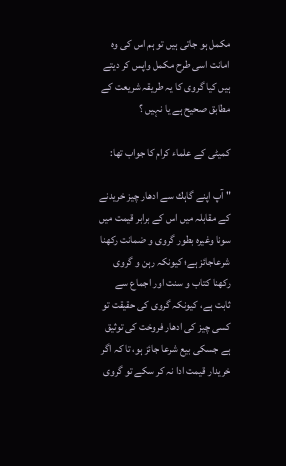مكمل ہو جاتى ہيں تو ہم اس كى وہ امانت اسى طرح مكمل واپس كر ديتے ہيں كيا گروى كا يہ طريقہ شريعت كے مطابق صحيح ہے يا نہيں ؟

كميٹى كے علماء كرام كا جواب تھا:

" آپ اپنے گاہك سے ادھار چيز خريدنے كے مقابلہ ميں اس كے برابر قيمت ميں سونا وغيرہ بطور گروى و ضمانت ركھنا شرعاجائز ہے؛ كيونكہ رہن و گروى ركھنا كتاب و سنت اور اجماع سے ثابت ہے، كيونكہ گروى كى حقيقت تو كسى چيز كى ادھار فروخت كى توثيق ہے جسکی بیع شرعا جائز ہو، تا كہ اگر خريدار قيمت ادا نہ كر سكے تو گروى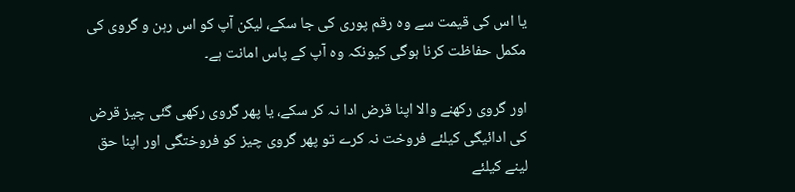يا اس كى قيمت سے وہ رقم پورى كى جا سكے، ليكن آپ كو اس رہن و گروى كى مكمل حفاظت كرنا ہوگى كيونكہ وہ آپ كے پاس امانت ہے۔

اور گروى ركھنے والا اپنا قرض ادا نہ كر سكے، يا پھر گروى ركھى گئى چيز قرض کی ادائیگی کیلئے فروخت نہ كرے تو پھر گروی چیز کو فروختگی اور اپنا حق لینے کیلئے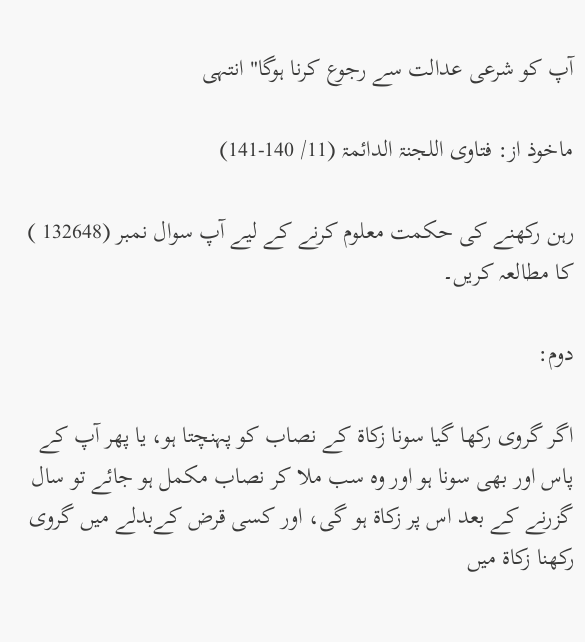آپ كو شرعى عدالت سے رجوع كرنا ہوگا" انتہى

ماخوذ از: فتاوى اللجنۃ الدائمۃ (11/ 140-141)

رہن رکھنے کی حكمت معلوم كرنے كے ليے آپ سوال نمبر (132648 ) كا مطالعہ كريں۔

دوم:

اگر گروى ركھا گيا سونا زكاۃ كے نصاب كو پہنچتا ہو، يا پھر آپ كے پاس اور بھى سونا ہو اور وہ سب ملا كر نصاب مكمل ہو جائے تو سال گزرنے كے بعد اس پر زكاۃ ہو گى، اور كسى قرض كےبدلے ميں گروى ركھنا زكاۃ ميں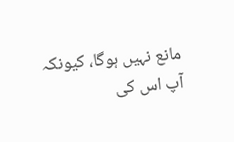مانع نہيں ہوگا، كيونكہ آپ اس كى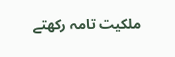ملكيت تامہ ركھتے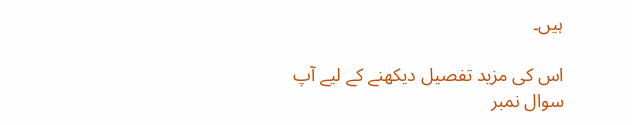ہيں۔

اس كى مزيد تفصيل ديكھنے كے ليے آپ سوال نمبر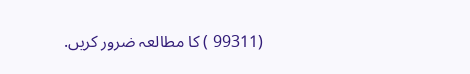(99311 ) كا مطالعہ ضرور كريں.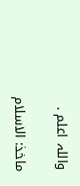واللہ اعلم .

ماخذ: الاسلام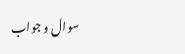سوال و جواب